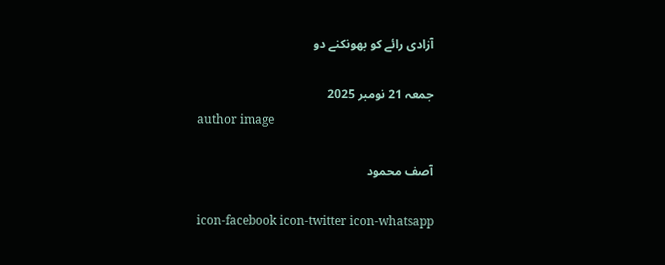آزادی رائے کو بھونکنے دو

جمعہ 21 نومبر 2025
author image

آصف محمود

icon-facebook icon-twitter icon-whatsapp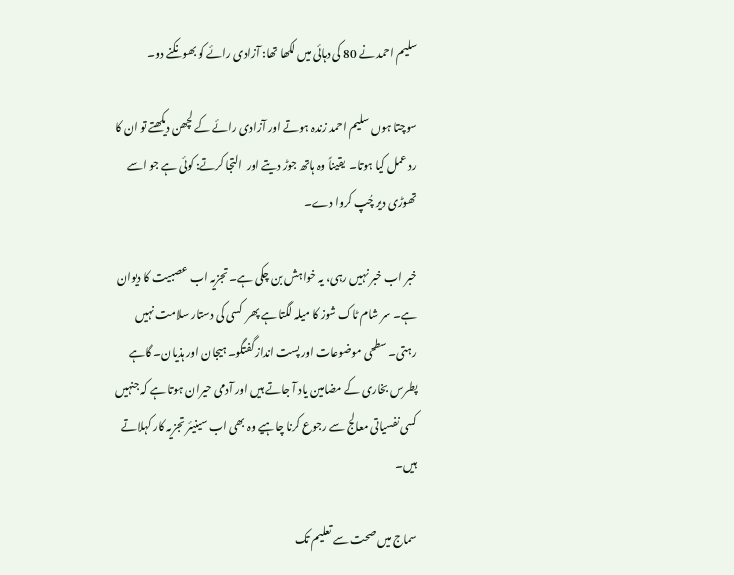سلیم احمد نے 80 کی دہائی میں لکھا تھا: آزادی رائے کو بھونکنے دو۔

سوچتا ہوں سلیم احمد زندہ ہوتے اور آزادی رائے کے لچھن دیکھتے تو ان کا رد عمل کیا ہوتا۔  یقیناً وہ ہاتھ جوڑ دیتے اور  التجا کرتے: کوئی ہے جو اسے تھوڑی دیر چُپ کروا دے۔

خبر اب خبر نہیں رہی، یہ خواہش بن چکی ہے۔ تجزیہ اب عصبیت کا دیوان ہے۔ سر شام ٹاک شوز کا میلہ لگتا ہے پھر  کسی کی دستار سلامت نہیں رہتی۔ سطحی موضوعات اور پست انداز گفتگو۔ ہیجان اور ہذیان۔ گاہے پطرس بخاری کے مضامین یاد آ جاتے ہیں اور آدمی حیران ہوتا ہے کہ جنہیں کسی نفسیاتی معالج سے رجوع کرنا چاہیے وہ بھی اب سینیئر تجزیہ کار کہلاتے ہیں۔

سماج میں صحت سے تعلیم تک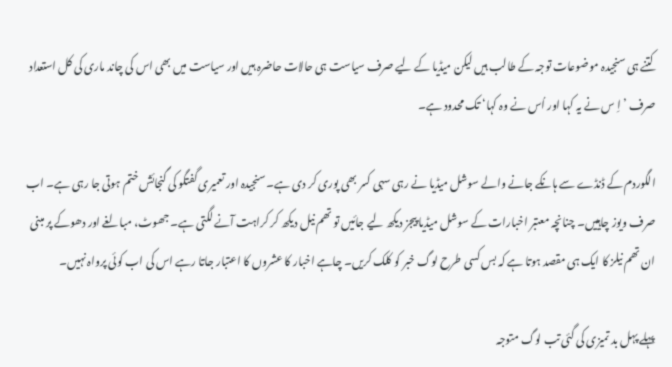کتنے ہی سنجیدہ موضوعات توجہ کے طالب ہیں لیکن میڈیا کے لیے صرف سیاست ہی حالات حاضرہ ہیں اور سیاست میں بھی اس کی چاند ماری کی کل استعداد صرف ’اِ س نے یہ کہا اور اُس نے وہ کہا‘ تک محدود ہے۔

الگوردم کے ڈنڈے سے ہانکے جانے والے سوشل میڈیا نے رہی سہی کسر بھی پوری کر دی ہے۔ سنجیدہ اور تعمیری گفتگو کی گنجائش ختم ہوتی جا رہی ہے۔ اب صرف ویوز چاہییں۔ چنانچہ معتبر اخبارات کے سوشل میڈیا پیجز دیکھ لیے جائیں تو تھم نیل دیکھ کر کراہت آنے لگتی ہے۔ جھوٹ، مبالغے اور دھوکے پر مبنی ان تھم نیلز کا ایک ہی مقصد ہوتا ہے کہ بس کسی طرح لوگ خبر کو کلک کریں۔ چاہے اخبار کا عشروں کا اعتبار جاتا رہے اس کی اب کوئی پرواہ نہیں۔

پہلے پہل بد تمیزی کی گئی تب لوگ متوجہ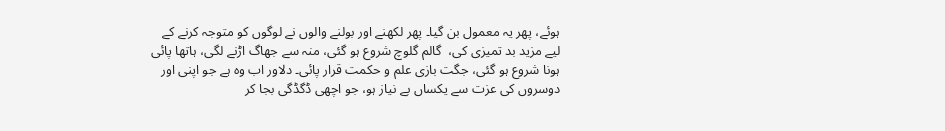ہوئے، پھر یہ معمول بن گیا۔ پھر لکھنے اور بولنے والوں نے لوگوں کو متوجہ کرنے کے لیے مزید بد تمیزی کی،  گالم گلوچ شروع ہو گئی، منہ سے جھاگ اڑنے لگی، ہاتھا پائی ہونا شروع ہو گئی، جگت بازی علم و حکمت قرار پائی۔ دلاور اب وہ ہے جو اپنی اور دوسروں کی عزت سے یکساں بے نیاز ہو، جو اچھی ڈگڈگی بجا کر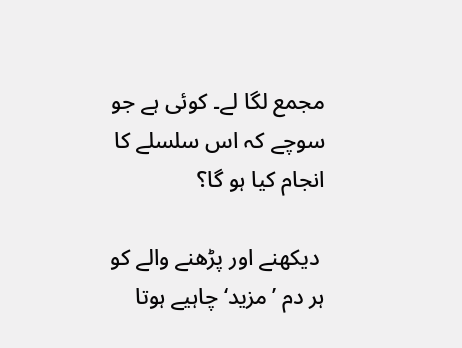مجمع لگا لے۔ کوئی ہے جو سوچے کہ اس سلسلے کا انجام کیا ہو گا؟

 دیکھنے اور پڑھنے والے کو ہر دم ’مزید‘ چاہیے ہوتا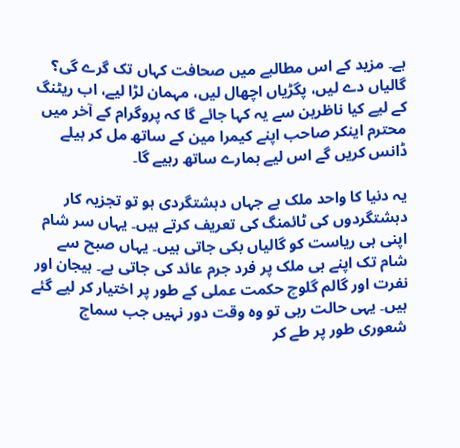ہے۔ مزید کے اس مطالبے میں صحافت کہاں تک گرے گی؟ گالیاں دے لیں، پگڑیاں اچھال لیں، مہمان لڑا لیے، اب ریٹنگ کے لیے کیا ناظرین سے یہ کہا جائے گا کہ پروگرام کے آخر میں محترم اینکر صاحب اپنے کیمرا مین کے ساتھ مل کر بیلے ڈانس کریں گے اس لیے ہمارے ساتھ رہیے گا۔

یہ دنیا کا واحد ملک ہے جہاں دہشتگردی ہو تو تجزیہ کار دہشتگردوں کی ٹائمنگ کی تعریف کرتے ہیں۔ یہاں سر شام اپنی ہی ریاست کو گالیاں بکی جاتی ہیں۔ یہاں صبح سے شام تک اپنے ہی ملک پر فرد جرم عائد کی جاتی ہے۔ ہیجان اور نفرت اور گالم گلوچ حکمت عملی کے طور پر اختیار کر لیے گئے ہیں۔ یہی حالت رہی تو وہ وقت دور نہیں جب سماج شعوری طور پر طے کر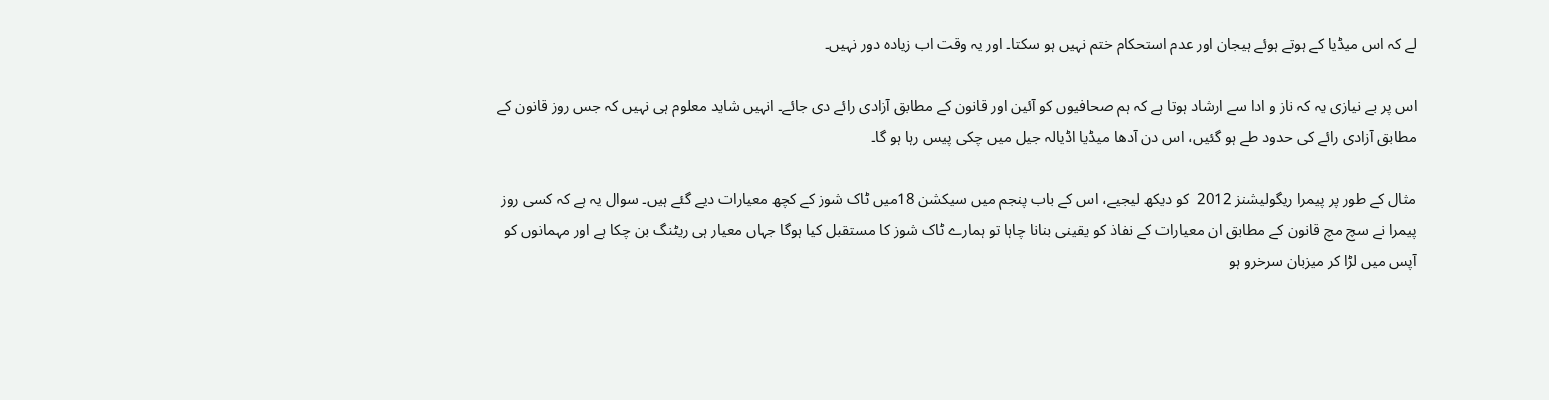لے کہ اس میڈیا کے ہوتے ہوئے ہیجان اور عدم استحکام ختم نہیں ہو سکتا۔ اور یہ وقت اب زیادہ دور نہیں۔

اس پر بے نیازی یہ کہ ناز و ادا سے ارشاد ہوتا ہے کہ ہم صحافیوں کو آئین اور قانون کے مطابق آزادی رائے دی جائے۔ انہیں شاید معلوم ہی نہیں کہ جس روز قانون کے مطابق آزادی رائے کی حدود طے ہو گئیں، اس دن آدھا میڈیا اڈیالہ جیل میں چکی پیس رہا ہو گا۔

مثال کے طور پر پیمرا ریگولیشنز 2012  کو دیکھ لیجیے، اس کے باب پنجم میں سیکشن 18میں ٹاک شوز کے کچھ معیارات دیے گئے ہیں۔ سوال یہ ہے کہ کسی روز پیمرا نے سچ مچ قانون کے مطابق ان معیارات کے نفاذ کو یقینی بنانا چاہا تو ہمارے ٹاک شوز کا مستقبل کیا ہوگا جہاں معیار ہی ریٹنگ بن چکا ہے اور مہمانوں کو آپس میں لڑا کر میزبان سرخرو ہو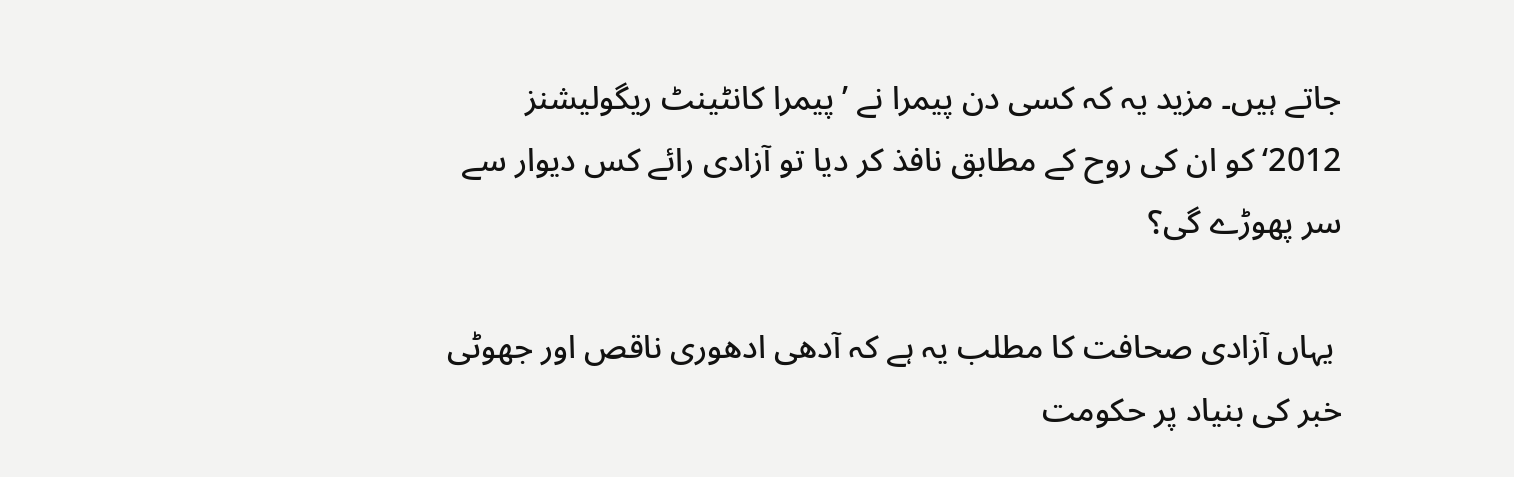جاتے ہیں۔ مزید یہ کہ کسی دن پیمرا نے ’پیمرا کانٹینٹ ریگولیشنز 2012‘ کو ان کی روح کے مطابق نافذ کر دیا تو آزادی رائے کس دیوار سے سر پھوڑے گی؟

 یہاں آزادی صحافت کا مطلب یہ ہے کہ آدھی ادھوری ناقص اور جھوٹی خبر کی بنیاد پر حکومت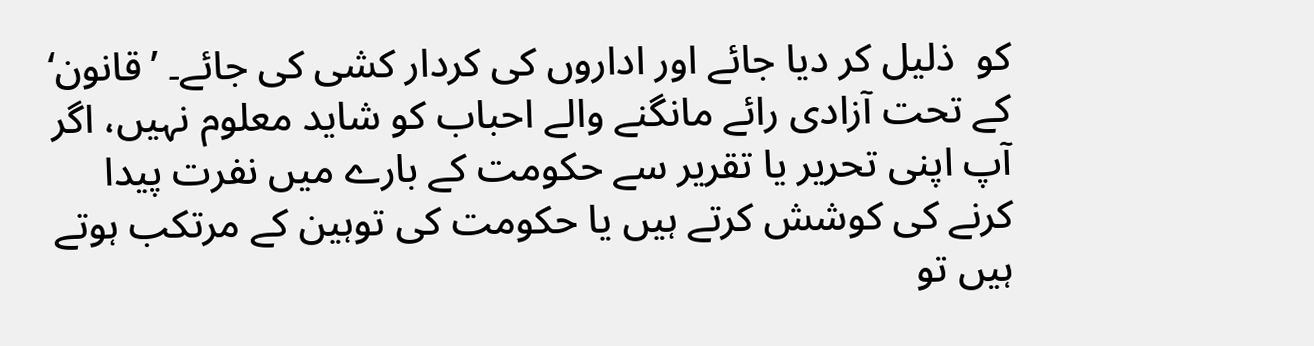کو  ذلیل کر دیا جائے اور اداروں کی کردار کشی کی جائے۔ ’قانون‘ کے تحت آزادی رائے مانگنے والے احباب کو شاید معلوم نہیں، اگر آپ اپنی تحریر یا تقریر سے حکومت کے بارے میں نفرت پیدا کرنے کی کوشش کرتے ہیں یا حکومت کی توہین کے مرتکب ہوتے ہیں تو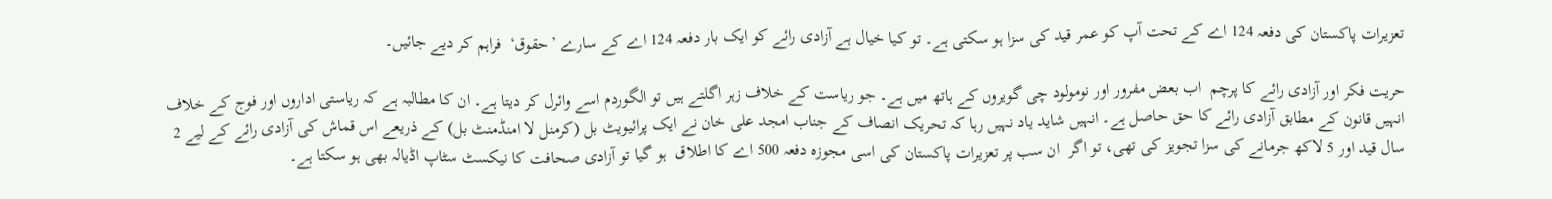تعزیرات پاکستان کی دفعہ 124 اے کے تحت آپ کو عمر قید کی سزا ہو سکتی ہے۔ تو کیا خیال ہے آزادی رائے کو ایک بار دفعہ 124 اے کے سارے ’حقوق‘  فراہم کر دیے جائیں۔

حریت فکر اور آزادی رائے کا پرچم  اب بعض مفرور اور نومولود چی گویروں کے ہاتھ میں ہے۔ جو ریاست کے خلاف زہر اگلتے ہیں تو الگوردم اسے وائرل کر دیتا ہے۔ ان کا مطالبہ ہے کہ ریاستی اداروں اور فوج کے خلاف انہیں قانون کے مطابق آزادی رائے کا حق حاصل ہے۔ انہیں شاید یاد نہیں رہا کہ تحریک انصاف کے جناب امجد علی خان نے ایک پرائیویٹ بل (کرمنل لا امنڈمنٹ بل) کے ذریعے اس قماش کی آزادی رائے کے لیے 2 سال قید اور 5 لاکھ جرمانے کی سزا تجویز کی تھی، تو اگر  ان سب پر تعزیرات پاکستان کی اسی مجوزہ دفعہ 500 اے کا اطلاق  ہو گیا تو آزادی صحافت کا نیکسٹ سٹاپ اڈیالہ بھی ہو سکتا ہے۔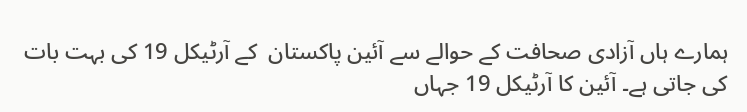ہمارے ہاں آزادی صحافت کے حوالے سے آئین پاکستان  کے آرٹیکل 19 کی بہت بات کی جاتی ہے۔ آئین کا آرٹیکل 19 جہاں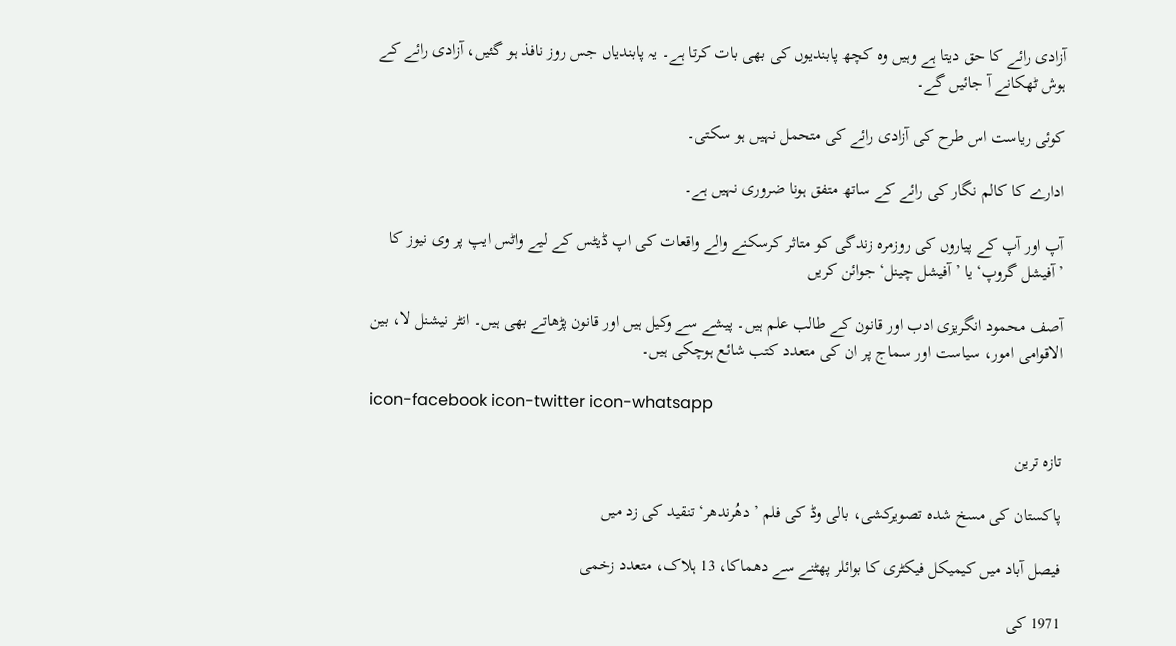آزادی رائے کا حق دیتا ہے وہیں وہ کچھ پابندیوں کی بھی بات کرتا ہے۔ یہ پابندیاں جس روز نافذ ہو گئیں، آزادی رائے کے ہوش ٹھکانے آ جائیں گے۔

کوئی ریاست اس طرح کی آزادی رائے کی متحمل نہیں ہو سکتی۔

ادارے کا کالم نگار کی رائے کے ساتھ متفق ہونا ضروری نہیں ہے۔

آپ اور آپ کے پیاروں کی روزمرہ زندگی کو متاثر کرسکنے والے واقعات کی اپ ڈیٹس کے لیے واٹس ایپ پر وی نیوز کا ’آفیشل گروپ‘ یا ’آفیشل چینل‘ جوائن کریں

آصف محمود انگریزی ادب اور قانون کے طالب علم ہیں۔ پیشے سے وکیل ہیں اور قانون پڑھاتے بھی ہیں۔ انٹر نیشنل لا، بین الاقوامی امور، سیاست اور سماج پر ان کی متعدد کتب شائع ہوچکی ہیں۔

icon-facebook icon-twitter icon-whatsapp

تازہ ترین

پاکستان کی مسخ شدہ تصویرکشی، بالی وڈ کی فلم ’دھُرندھر‘ تنقید کی زد میں

فیصل آباد میں کیمیکل فیکٹری کا بوائلر پھٹنے سے دھماکا، 13 ہلاک، متعدد زخمی

1971 کی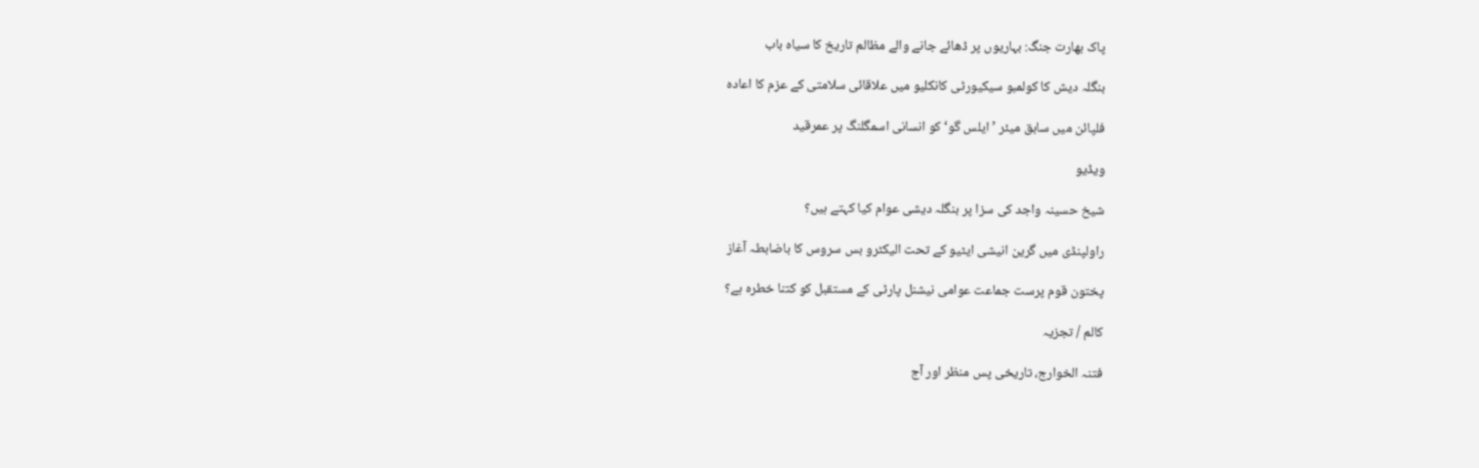پاک بھارت جنگ: بہاریوں پر ڈھائے جانے والے مظالم تاریخ کا سیاہ باب

بنگلہ دیش کا کولمبو سیکیورٹی کانکلیو میں علاقائی سلامتی کے عزم کا اعادہ

فلپائن میں سابق میئر ’ایلس گو‘ کو انسانی اسمگلنگ پر عمرقید

ویڈیو

شیخ حسینہ واجد کی سزا پر بنگلہ دیشی عوام کیا کہتے ہیں؟

راولپنڈی میں گرین انیشی ایٹیو کے تحت الیکٹرو بس سروس کا باضابطہ آغاز

پختون قوم پرست جماعت عوامی نیشنل پارٹی کے مستقبل کو کتنا خطرہ ہے؟

کالم / تجزیہ

فتنہ الخوارج، تاریخی پس منظر اور آج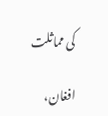کی مماثلت

افغان،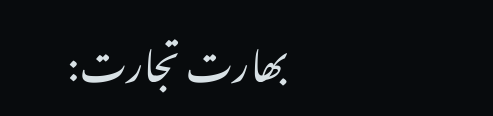بھارت تجارت: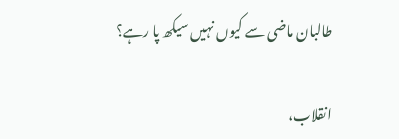طالبان ماضی سے کیوں نہیں سیکھ پا رہے؟

انقلاب،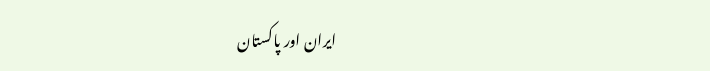ایران اور پاکستان